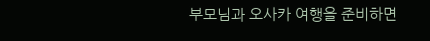부모님과 오사카 여행을 준비하면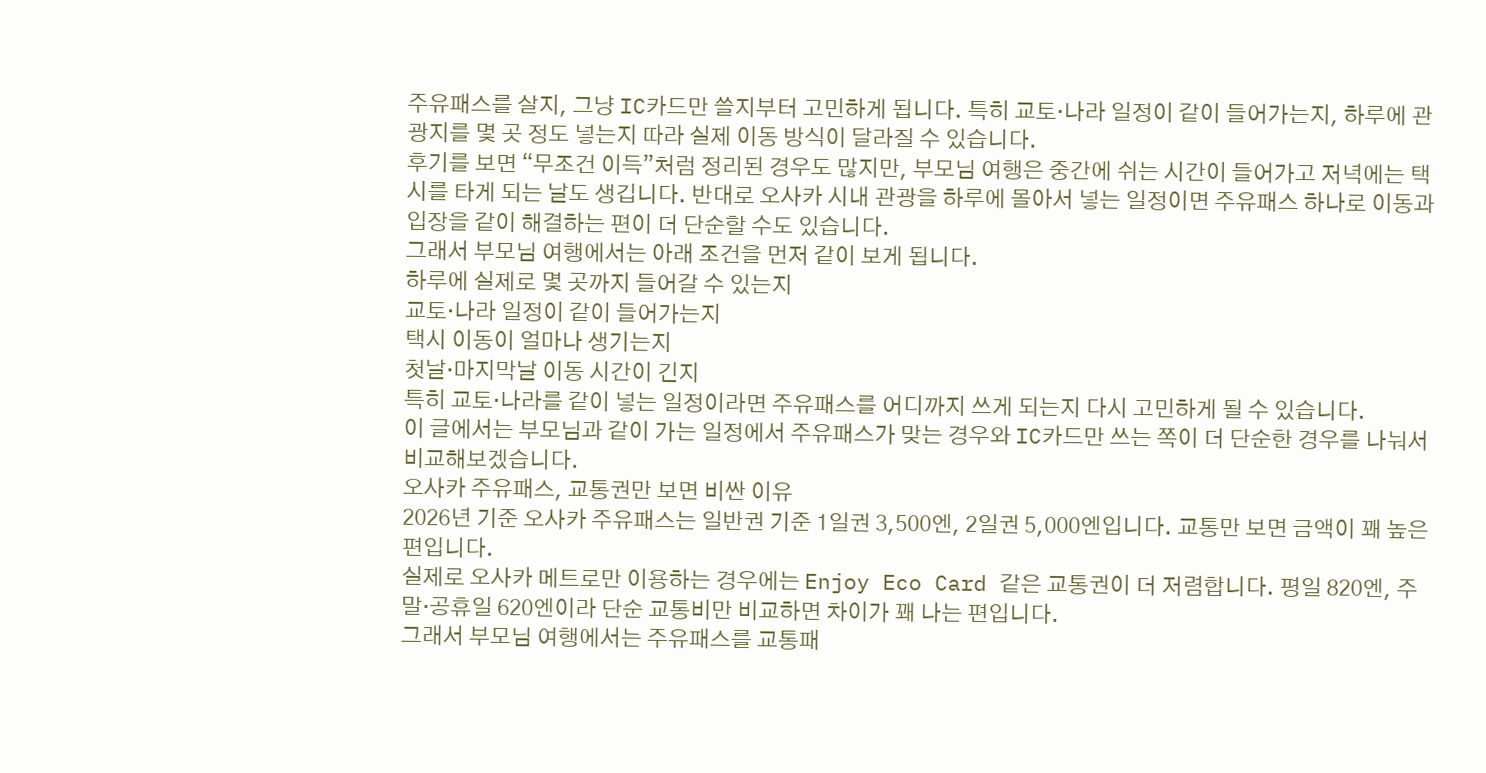주유패스를 살지, 그냥 IC카드만 쓸지부터 고민하게 됩니다. 특히 교토·나라 일정이 같이 들어가는지, 하루에 관광지를 몇 곳 정도 넣는지 따라 실제 이동 방식이 달라질 수 있습니다.
후기를 보면 “무조건 이득”처럼 정리된 경우도 많지만, 부모님 여행은 중간에 쉬는 시간이 들어가고 저녁에는 택시를 타게 되는 날도 생깁니다. 반대로 오사카 시내 관광을 하루에 몰아서 넣는 일정이면 주유패스 하나로 이동과 입장을 같이 해결하는 편이 더 단순할 수도 있습니다.
그래서 부모님 여행에서는 아래 조건을 먼저 같이 보게 됩니다.
하루에 실제로 몇 곳까지 들어갈 수 있는지
교토·나라 일정이 같이 들어가는지
택시 이동이 얼마나 생기는지
첫날·마지막날 이동 시간이 긴지
특히 교토·나라를 같이 넣는 일정이라면 주유패스를 어디까지 쓰게 되는지 다시 고민하게 될 수 있습니다.
이 글에서는 부모님과 같이 가는 일정에서 주유패스가 맞는 경우와 IC카드만 쓰는 쪽이 더 단순한 경우를 나눠서 비교해보겠습니다.
오사카 주유패스, 교통권만 보면 비싼 이유
2026년 기준 오사카 주유패스는 일반권 기준 1일권 3,500엔, 2일권 5,000엔입니다. 교통만 보면 금액이 꽤 높은 편입니다.
실제로 오사카 메트로만 이용하는 경우에는 Enjoy Eco Card 같은 교통권이 더 저렴합니다. 평일 820엔, 주말·공휴일 620엔이라 단순 교통비만 비교하면 차이가 꽤 나는 편입니다.
그래서 부모님 여행에서는 주유패스를 교통패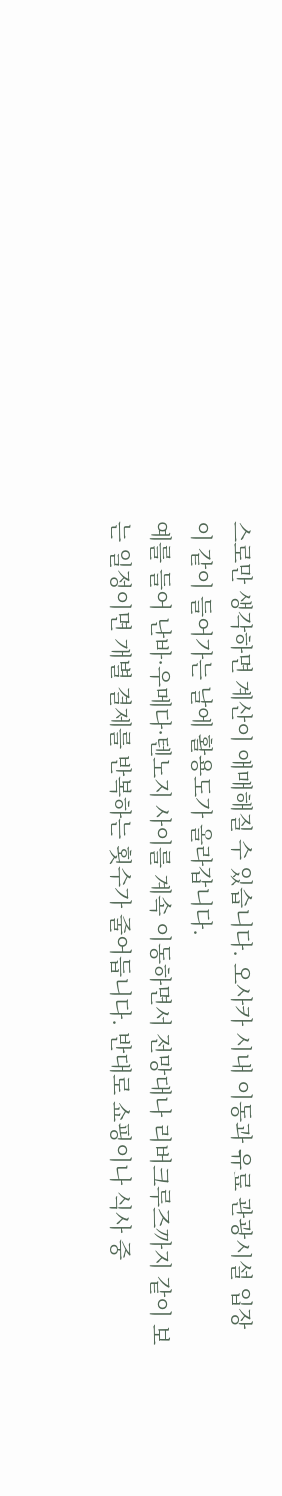스로만 생각하면 계산이 애매해질 수 있습니다. 오사카 시내 이동과 유료 관광시설 입장이 같이 들어가는 날에 활용도가 올라갑니다.
예를 들어 난바·우메다·텐노지 사이를 계속 이동하면서 전망대나 리버크루즈까지 같이 보는 일정이면 개별 결제를 반복하는 횟수가 줄어듭니다. 반대로 쇼핑이나 식사 중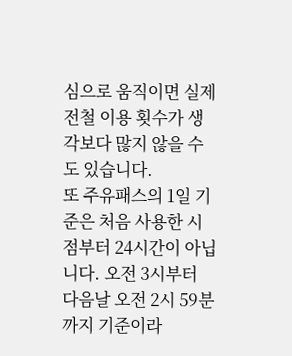심으로 움직이면 실제 전철 이용 횟수가 생각보다 많지 않을 수도 있습니다.
또 주유패스의 1일 기준은 처음 사용한 시점부터 24시간이 아닙니다. 오전 3시부터 다음날 오전 2시 59분까지 기준이라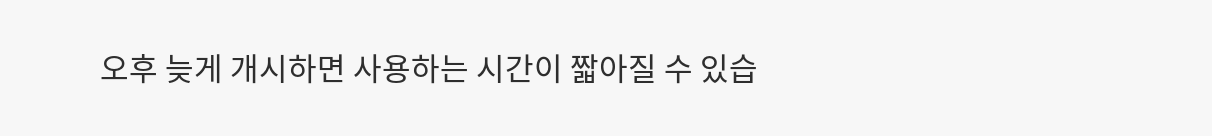오후 늦게 개시하면 사용하는 시간이 짧아질 수 있습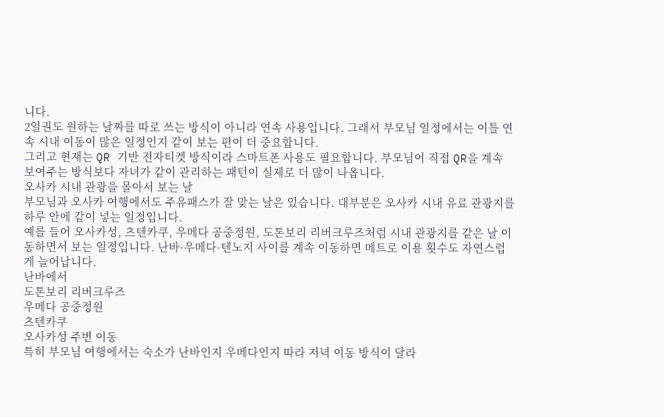니다.
2일권도 원하는 날짜를 따로 쓰는 방식이 아니라 연속 사용입니다. 그래서 부모님 일정에서는 이틀 연속 시내 이동이 많은 일정인지 같이 보는 편이 더 중요합니다.
그리고 현재는 QR 기반 전자티켓 방식이라 스마트폰 사용도 필요합니다. 부모님이 직접 QR을 계속 보여주는 방식보다 자녀가 같이 관리하는 패턴이 실제로 더 많이 나옵니다.
오사카 시내 관광을 몰아서 보는 날
부모님과 오사카 여행에서도 주유패스가 잘 맞는 날은 있습니다. 대부분은 오사카 시내 유료 관광지를 하루 안에 같이 넣는 일정입니다.
예를 들어 오사카성, 츠텐카쿠, 우메다 공중정원, 도톤보리 리버크루즈처럼 시내 관광지를 같은 날 이동하면서 보는 일정입니다. 난바·우메다·텐노지 사이를 계속 이동하면 메트로 이용 횟수도 자연스럽게 늘어납니다.
난바에서
도톤보리 리버크루즈
우메다 공중정원
츠텐카쿠
오사카성 주변 이동
특히 부모님 여행에서는 숙소가 난바인지 우메다인지 따라 저녁 이동 방식이 달라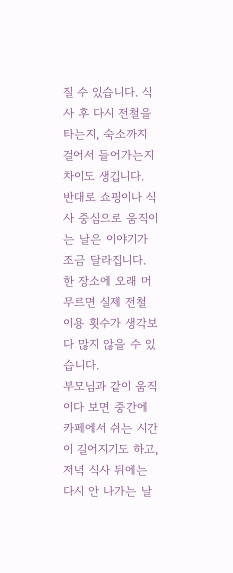질 수 있습니다. 식사 후 다시 전철을 타는지, 숙소까지 걸어서 들어가는지 차이도 생깁니다.
반대로 쇼핑이나 식사 중심으로 움직이는 날은 이야기가 조금 달라집니다. 한 장소에 오래 머무르면 실제 전철 이용 횟수가 생각보다 많지 않을 수 있습니다.
부모님과 같이 움직이다 보면 중간에 카페에서 쉬는 시간이 길어지기도 하고, 저녁 식사 뒤에는 다시 안 나가는 날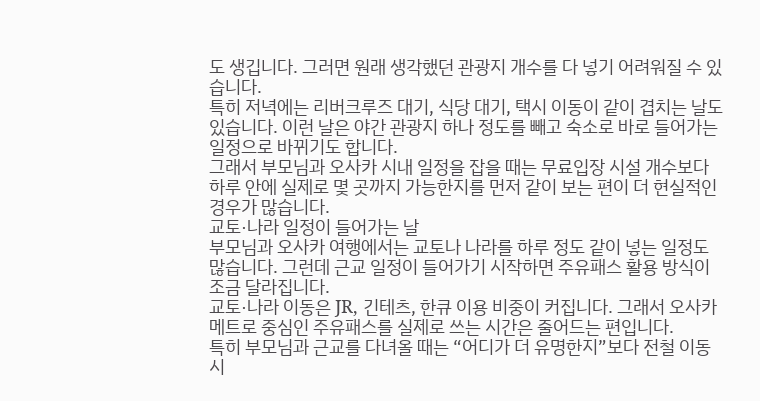도 생깁니다. 그러면 원래 생각했던 관광지 개수를 다 넣기 어려워질 수 있습니다.
특히 저녁에는 리버크루즈 대기, 식당 대기, 택시 이동이 같이 겹치는 날도 있습니다. 이런 날은 야간 관광지 하나 정도를 빼고 숙소로 바로 들어가는 일정으로 바뀌기도 합니다.
그래서 부모님과 오사카 시내 일정을 잡을 때는 무료입장 시설 개수보다 하루 안에 실제로 몇 곳까지 가능한지를 먼저 같이 보는 편이 더 현실적인 경우가 많습니다.
교토·나라 일정이 들어가는 날
부모님과 오사카 여행에서는 교토나 나라를 하루 정도 같이 넣는 일정도 많습니다. 그런데 근교 일정이 들어가기 시작하면 주유패스 활용 방식이 조금 달라집니다.
교토·나라 이동은 JR, 긴테츠, 한큐 이용 비중이 커집니다. 그래서 오사카 메트로 중심인 주유패스를 실제로 쓰는 시간은 줄어드는 편입니다.
특히 부모님과 근교를 다녀올 때는 “어디가 더 유명한지”보다 전철 이동 시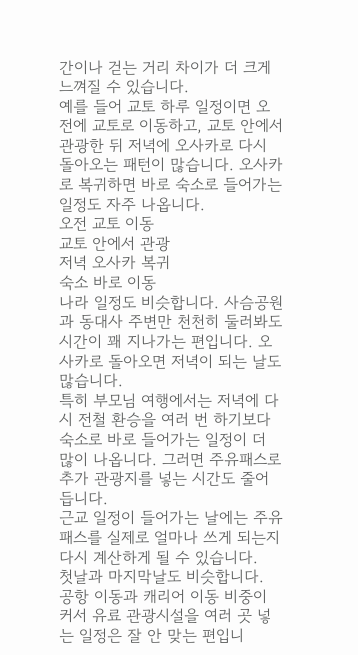간이나 걷는 거리 차이가 더 크게 느껴질 수 있습니다.
예를 들어 교토 하루 일정이면 오전에 교토로 이동하고, 교토 안에서 관광한 뒤 저녁에 오사카로 다시 돌아오는 패턴이 많습니다. 오사카로 복귀하면 바로 숙소로 들어가는 일정도 자주 나옵니다.
오전 교토 이동
교토 안에서 관광
저녁 오사카 복귀
숙소 바로 이동
나라 일정도 비슷합니다. 사슴공원과 동대사 주변만 천천히 둘러봐도 시간이 꽤 지나가는 편입니다. 오사카로 돌아오면 저녁이 되는 날도 많습니다.
특히 부모님 여행에서는 저녁에 다시 전철 환승을 여러 번 하기보다 숙소로 바로 들어가는 일정이 더 많이 나옵니다. 그러면 주유패스로 추가 관광지를 넣는 시간도 줄어듭니다.
근교 일정이 들어가는 날에는 주유패스를 실제로 얼마나 쓰게 되는지 다시 계산하게 될 수 있습니다.
첫날과 마지막날도 비슷합니다. 공항 이동과 캐리어 이동 비중이 커서 유료 관광시설을 여러 곳 넣는 일정은 잘 안 맞는 편입니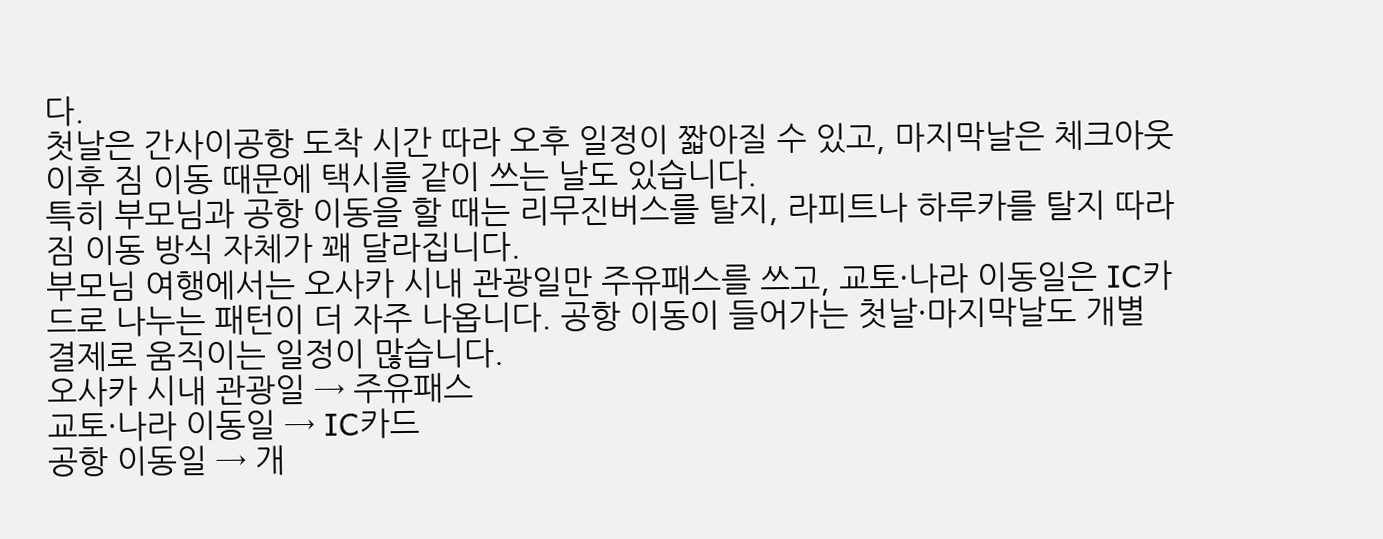다.
첫날은 간사이공항 도착 시간 따라 오후 일정이 짧아질 수 있고, 마지막날은 체크아웃 이후 짐 이동 때문에 택시를 같이 쓰는 날도 있습니다.
특히 부모님과 공항 이동을 할 때는 리무진버스를 탈지, 라피트나 하루카를 탈지 따라 짐 이동 방식 자체가 꽤 달라집니다.
부모님 여행에서는 오사카 시내 관광일만 주유패스를 쓰고, 교토·나라 이동일은 IC카드로 나누는 패턴이 더 자주 나옵니다. 공항 이동이 들어가는 첫날·마지막날도 개별 결제로 움직이는 일정이 많습니다.
오사카 시내 관광일 → 주유패스
교토·나라 이동일 → IC카드
공항 이동일 → 개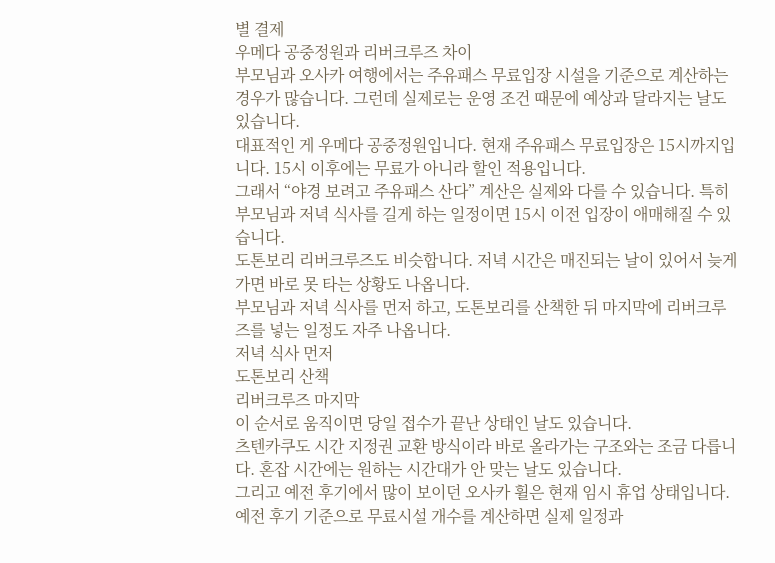별 결제
우메다 공중정원과 리버크루즈 차이
부모님과 오사카 여행에서는 주유패스 무료입장 시설을 기준으로 계산하는 경우가 많습니다. 그런데 실제로는 운영 조건 때문에 예상과 달라지는 날도 있습니다.
대표적인 게 우메다 공중정원입니다. 현재 주유패스 무료입장은 15시까지입니다. 15시 이후에는 무료가 아니라 할인 적용입니다.
그래서 “야경 보려고 주유패스 산다” 계산은 실제와 다를 수 있습니다. 특히 부모님과 저녁 식사를 길게 하는 일정이면 15시 이전 입장이 애매해질 수 있습니다.
도톤보리 리버크루즈도 비슷합니다. 저녁 시간은 매진되는 날이 있어서 늦게 가면 바로 못 타는 상황도 나옵니다.
부모님과 저녁 식사를 먼저 하고, 도톤보리를 산책한 뒤 마지막에 리버크루즈를 넣는 일정도 자주 나옵니다.
저녁 식사 먼저
도톤보리 산책
리버크루즈 마지막
이 순서로 움직이면 당일 접수가 끝난 상태인 날도 있습니다.
츠텐카쿠도 시간 지정권 교환 방식이라 바로 올라가는 구조와는 조금 다릅니다. 혼잡 시간에는 원하는 시간대가 안 맞는 날도 있습니다.
그리고 예전 후기에서 많이 보이던 오사카 휠은 현재 임시 휴업 상태입니다. 예전 후기 기준으로 무료시설 개수를 계산하면 실제 일정과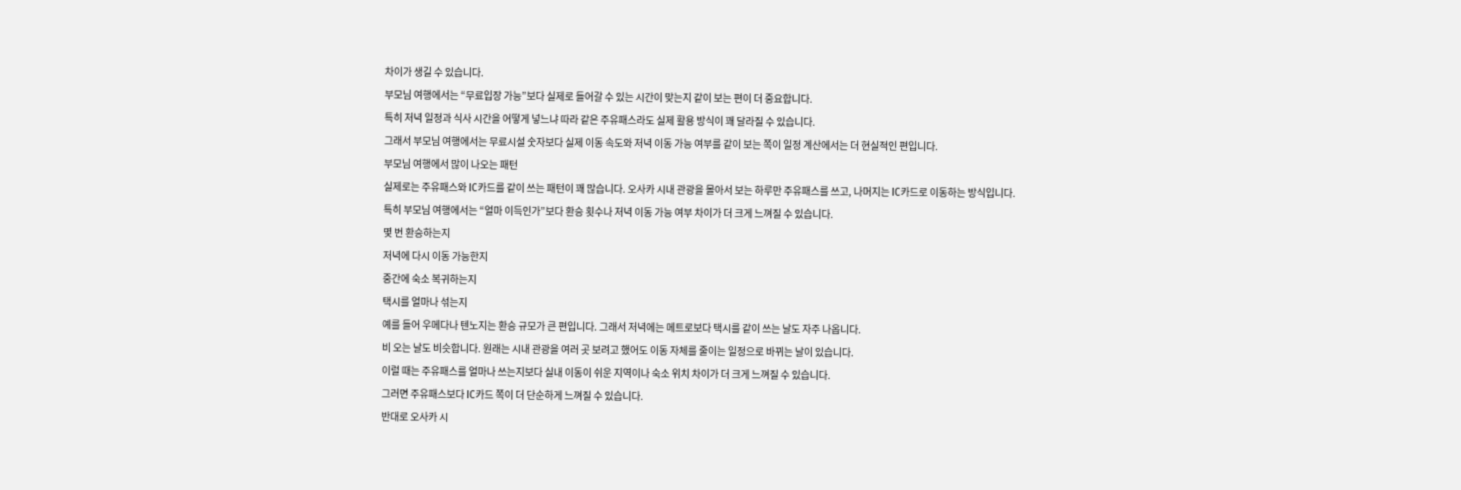차이가 생길 수 있습니다.
부모님 여행에서는 “무료입장 가능”보다 실제로 들어갈 수 있는 시간이 맞는지 같이 보는 편이 더 중요합니다.
특히 저녁 일정과 식사 시간을 어떻게 넣느냐 따라 같은 주유패스라도 실제 활용 방식이 꽤 달라질 수 있습니다.
그래서 부모님 여행에서는 무료시설 숫자보다 실제 이동 속도와 저녁 이동 가능 여부를 같이 보는 쪽이 일정 계산에서는 더 현실적인 편입니다.
부모님 여행에서 많이 나오는 패턴
실제로는 주유패스와 IC카드를 같이 쓰는 패턴이 꽤 많습니다. 오사카 시내 관광을 몰아서 보는 하루만 주유패스를 쓰고, 나머지는 IC카드로 이동하는 방식입니다.
특히 부모님 여행에서는 “얼마 이득인가”보다 환승 횟수나 저녁 이동 가능 여부 차이가 더 크게 느껴질 수 있습니다.
몇 번 환승하는지
저녁에 다시 이동 가능한지
중간에 숙소 복귀하는지
택시를 얼마나 섞는지
예를 들어 우메다나 텐노지는 환승 규모가 큰 편입니다. 그래서 저녁에는 메트로보다 택시를 같이 쓰는 날도 자주 나옵니다.
비 오는 날도 비슷합니다. 원래는 시내 관광을 여러 곳 보려고 했어도 이동 자체를 줄이는 일정으로 바뀌는 날이 있습니다.
이럴 때는 주유패스를 얼마나 쓰는지보다 실내 이동이 쉬운 지역이나 숙소 위치 차이가 더 크게 느껴질 수 있습니다.
그러면 주유패스보다 IC카드 쪽이 더 단순하게 느껴질 수 있습니다.
반대로 오사카 시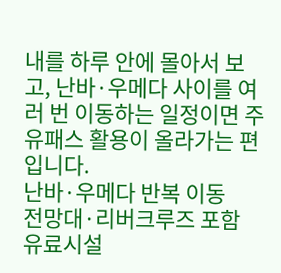내를 하루 안에 몰아서 보고, 난바·우메다 사이를 여러 번 이동하는 일정이면 주유패스 활용이 올라가는 편입니다.
난바·우메다 반복 이동
전망대·리버크루즈 포함
유료시설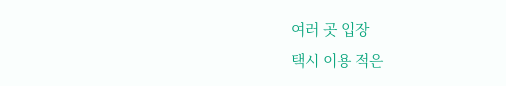여러 곳 입장
택시 이용 적은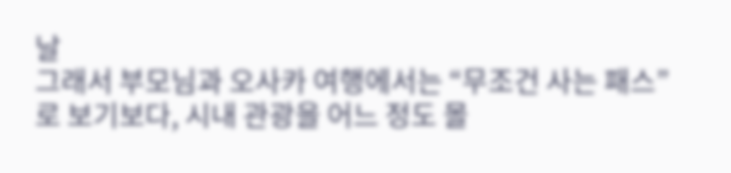날
그래서 부모님과 오사카 여행에서는 “무조건 사는 패스”로 보기보다, 시내 관광을 어느 정도 몰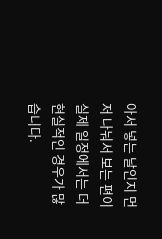아서 넣는 날인지 먼저 나눠서 보는 편이 실제 일정에서는 더 현실적인 경우가 많습니다.